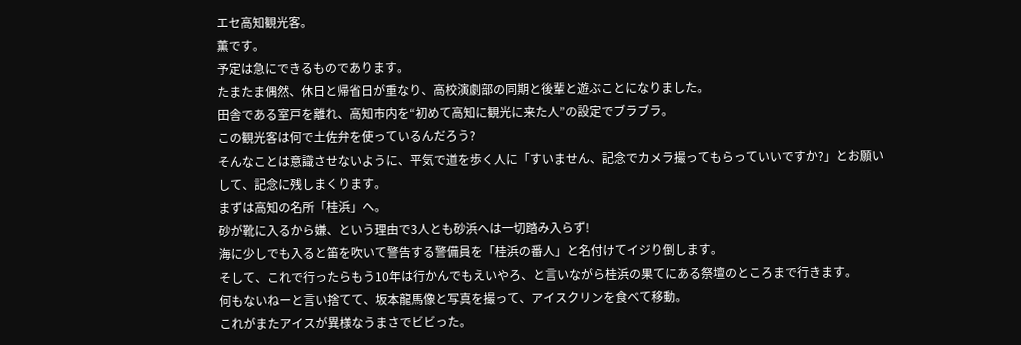エセ高知観光客。
薫です。
予定は急にできるものであります。
たまたま偶然、休日と帰省日が重なり、高校演劇部の同期と後輩と遊ぶことになりました。
田舎である室戸を離れ、高知市内を“初めて高知に観光に来た人”の設定でブラブラ。
この観光客は何で土佐弁を使っているんだろう?
そんなことは意識させないように、平気で道を歩く人に「すいません、記念でカメラ撮ってもらっていいですか?」とお願いして、記念に残しまくります。
まずは高知の名所「桂浜」へ。
砂が靴に入るから嫌、という理由で3人とも砂浜へは一切踏み入らず!
海に少しでも入ると笛を吹いて警告する警備員を「桂浜の番人」と名付けてイジり倒します。
そして、これで行ったらもう10年は行かんでもえいやろ、と言いながら桂浜の果てにある祭壇のところまで行きます。
何もないねーと言い捨てて、坂本龍馬像と写真を撮って、アイスクリンを食べて移動。
これがまたアイスが異様なうまさでビビった。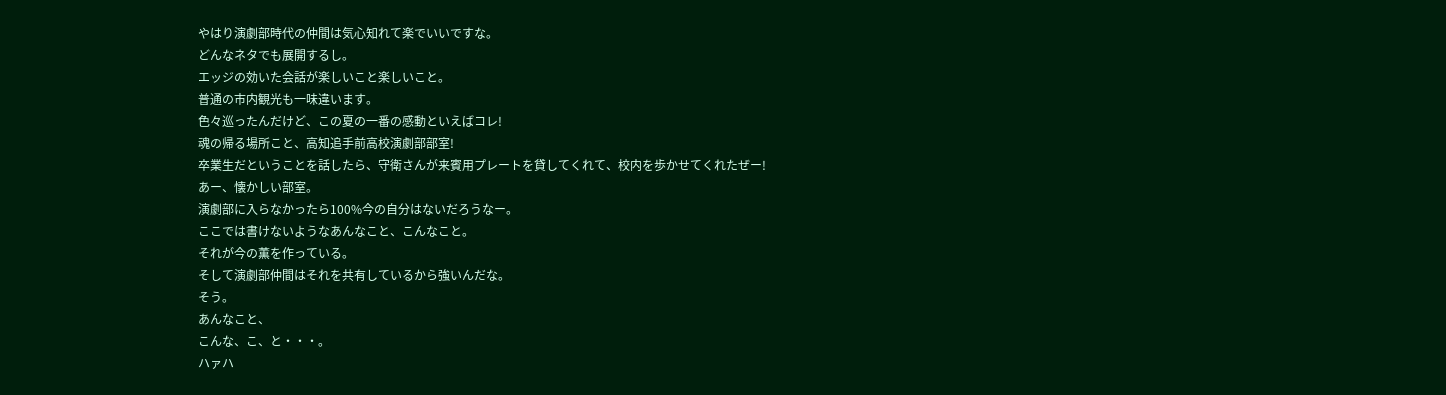やはり演劇部時代の仲間は気心知れて楽でいいですな。
どんなネタでも展開するし。
エッジの効いた会話が楽しいこと楽しいこと。
普通の市内観光も一味違います。
色々巡ったんだけど、この夏の一番の感動といえばコレ!
魂の帰る場所こと、高知追手前高校演劇部部室!
卒業生だということを話したら、守衛さんが来賓用プレートを貸してくれて、校内を歩かせてくれたぜー!
あー、懐かしい部室。
演劇部に入らなかったら100%今の自分はないだろうなー。
ここでは書けないようなあんなこと、こんなこと。
それが今の薫を作っている。
そして演劇部仲間はそれを共有しているから強いんだな。
そう。
あんなこと、
こんな、こ、と・・・。
ハァハ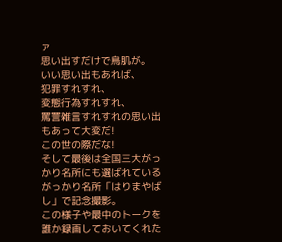ァ
思い出すだけで鳥肌が。
いい思い出もあれば、
犯罪すれすれ、
変態行為すれすれ、
罵詈雑言すれすれの思い出もあって大変だ!
この世の際だな!
そして最後は全国三大がっかり名所にも選ばれているがっかり名所「はりまやばし」で記念撮影。
この様子や最中のトークを誰か録画しておいてくれた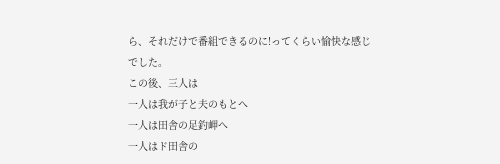ら、それだけで番組できるのに!ってくらい愉快な感じでした。
この後、三人は
一人は我が子と夫のもとへ
一人は田舎の足釣岬へ
一人はド田舎の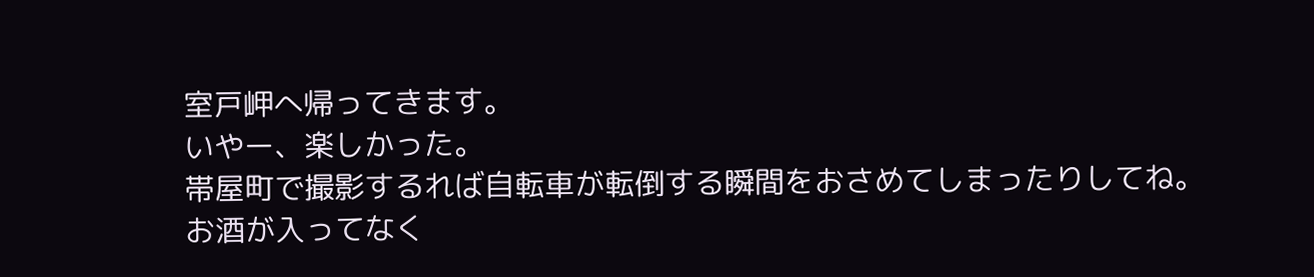室戸岬へ帰ってきます。
いやー、楽しかった。
帯屋町で撮影するれば自転車が転倒する瞬間をおさめてしまったりしてね。
お酒が入ってなく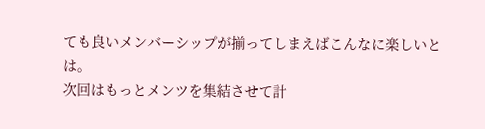ても良いメンバーシップが揃ってしまえばこんなに楽しいとは。
次回はもっとメンツを集結させて計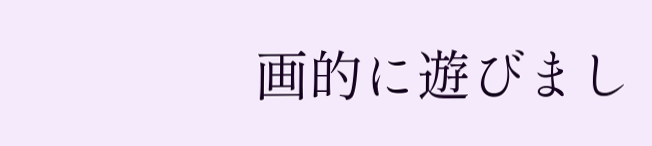画的に遊びまし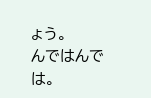ょう。
んではんでは。